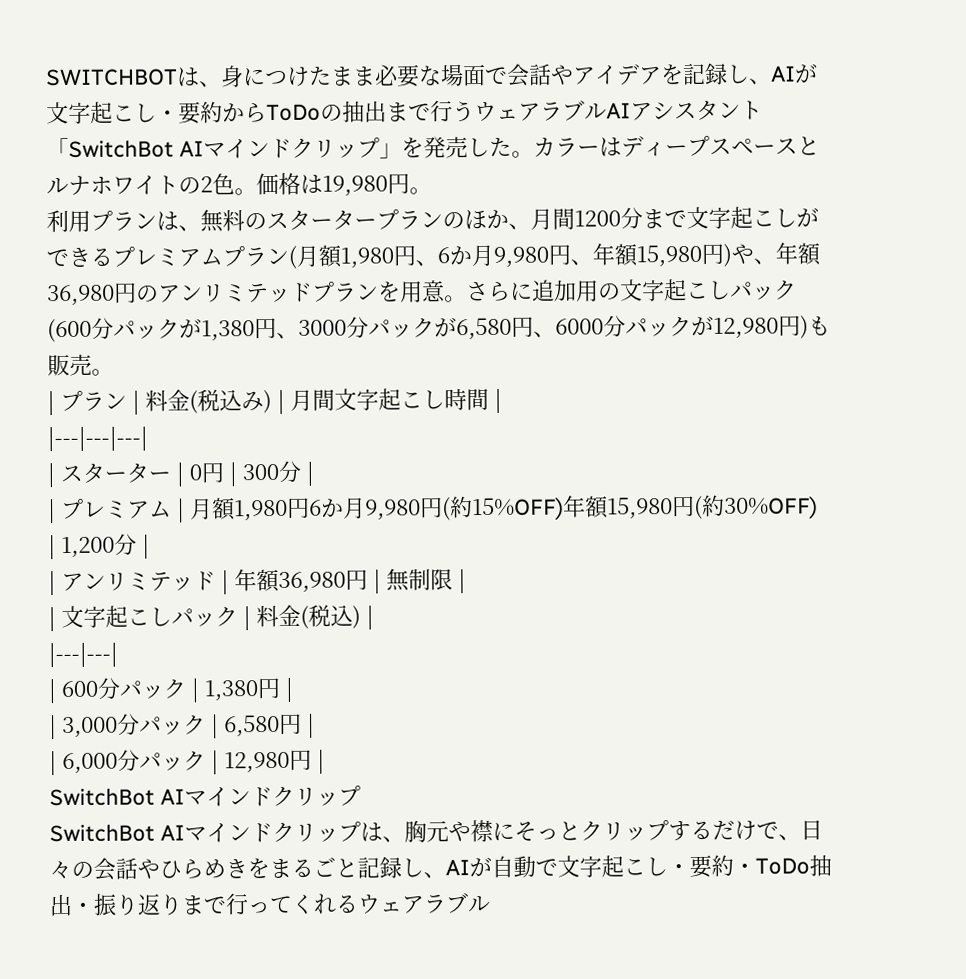SWITCHBOTは、身につけたまま必要な場面で会話やアイデアを記録し、AIが文字起こし・要約からToDoの抽出まで行うウェアラブルAIアシスタント「SwitchBot AIマインドクリップ」を発売した。カラーはディープスペースとルナホワイトの2色。価格は19,980円。
利用プランは、無料のスタータープランのほか、月間1200分まで文字起こしができるプレミアムプラン(月額1,980円、6か月9,980円、年額15,980円)や、年額36,980円のアンリミテッドプランを用意。さらに追加用の文字起こしパック(600分パックが1,380円、3000分パックが6,580円、6000分パックが12,980円)も販売。
| プラン | 料金(税込み) | 月間文字起こし時間 |
|---|---|---|
| スターター | 0円 | 300分 |
| プレミアム | 月額1,980円6か月9,980円(約15%OFF)年額15,980円(約30%OFF) | 1,200分 |
| アンリミテッド | 年額36,980円 | 無制限 |
| 文字起こしパック | 料金(税込) |
|---|---|
| 600分パック | 1,380円 |
| 3,000分パック | 6,580円 |
| 6,000分パック | 12,980円 |
SwitchBot AIマインドクリップ
SwitchBot AIマインドクリップは、胸元や襟にそっとクリップするだけで、日々の会話やひらめきをまるごと記録し、AIが自動で文字起こし・要約・ToDo抽出・振り返りまで行ってくれるウェアラブル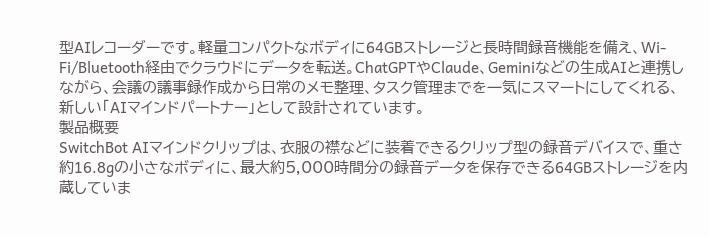型AIレコーダーです。軽量コンパクトなボディに64GBストレージと長時間録音機能を備え、Wi-Fi/Bluetooth経由でクラウドにデータを転送。ChatGPTやClaude、Geminiなどの生成AIと連携しながら、会議の議事録作成から日常のメモ整理、タスク管理までを一気にスマートにしてくれる、新しい「AIマインドパートナー」として設計されています。
製品概要
SwitchBot AIマインドクリップは、衣服の襟などに装着できるクリップ型の録音デバイスで、重さ約16.8gの小さなボディに、最大約5,000時間分の録音データを保存できる64GBストレージを内蔵していま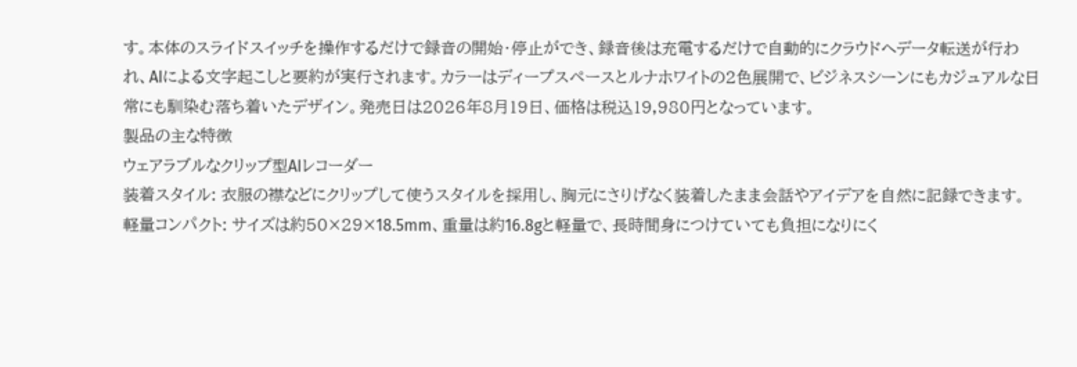す。本体のスライドスイッチを操作するだけで録音の開始・停止ができ、録音後は充電するだけで自動的にクラウドへデータ転送が行われ、AIによる文字起こしと要約が実行されます。カラーはディープスペースとルナホワイトの2色展開で、ビジネスシーンにもカジュアルな日常にも馴染む落ち着いたデザイン。発売日は2026年8月19日、価格は税込19,980円となっています。
製品の主な特徴
ウェアラブルなクリップ型AIレコーダー
装着スタイル: 衣服の襟などにクリップして使うスタイルを採用し、胸元にさりげなく装着したまま会話やアイデアを自然に記録できます。
軽量コンパクト: サイズは約50×29×18.5mm、重量は約16.8gと軽量で、長時間身につけていても負担になりにく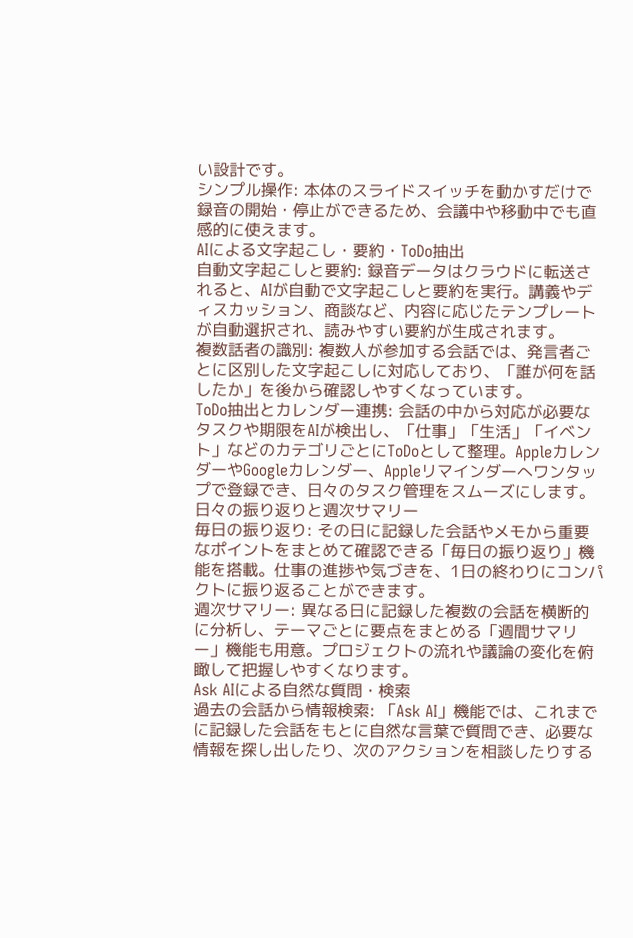い設計です。
シンプル操作: 本体のスライドスイッチを動かすだけで録音の開始・停止ができるため、会議中や移動中でも直感的に使えます。
AIによる文字起こし・要約・ToDo抽出
自動文字起こしと要約: 録音データはクラウドに転送されると、AIが自動で文字起こしと要約を実行。講義やディスカッション、商談など、内容に応じたテンプレートが自動選択され、読みやすい要約が生成されます。
複数話者の識別: 複数人が参加する会話では、発言者ごとに区別した文字起こしに対応しており、「誰が何を話したか」を後から確認しやすくなっています。
ToDo抽出とカレンダー連携: 会話の中から対応が必要なタスクや期限をAIが検出し、「仕事」「生活」「イベント」などのカテゴリごとにToDoとして整理。AppleカレンダーやGoogleカレンダー、Appleリマインダーへワンタップで登録でき、日々のタスク管理をスムーズにします。
日々の振り返りと週次サマリー
毎日の振り返り: その日に記録した会話やメモから重要なポイントをまとめて確認できる「毎日の振り返り」機能を搭載。仕事の進捗や気づきを、1日の終わりにコンパクトに振り返ることができます。
週次サマリー: 異なる日に記録した複数の会話を横断的に分析し、テーマごとに要点をまとめる「週間サマリー」機能も用意。プロジェクトの流れや議論の変化を俯瞰して把握しやすくなります。
Ask AIによる自然な質問・検索
過去の会話から情報検索: 「Ask AI」機能では、これまでに記録した会話をもとに自然な言葉で質問でき、必要な情報を探し出したり、次のアクションを相談したりする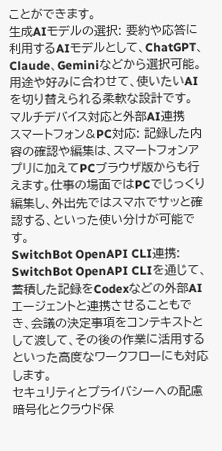ことができます。
生成AIモデルの選択: 要約や応答に利用するAIモデルとして、ChatGPT、Claude、Geminiなどから選択可能。用途や好みに合わせて、使いたいAIを切り替えられる柔軟な設計です。
マルチデバイス対応と外部AI連携
スマートフォン&PC対応: 記録した内容の確認や編集は、スマートフォンアプリに加えてPCブラウザ版からも行えます。仕事の場面ではPCでじっくり編集し、外出先ではスマホでサッと確認する、といった使い分けが可能です。
SwitchBot OpenAPI CLI連携: SwitchBot OpenAPI CLIを通じて、蓄積した記録をCodexなどの外部AIエージェントと連携させることもでき、会議の決定事項をコンテキストとして渡して、その後の作業に活用するといった高度なワークフローにも対応します。
セキュリティとプライバシーへの配慮
暗号化とクラウド保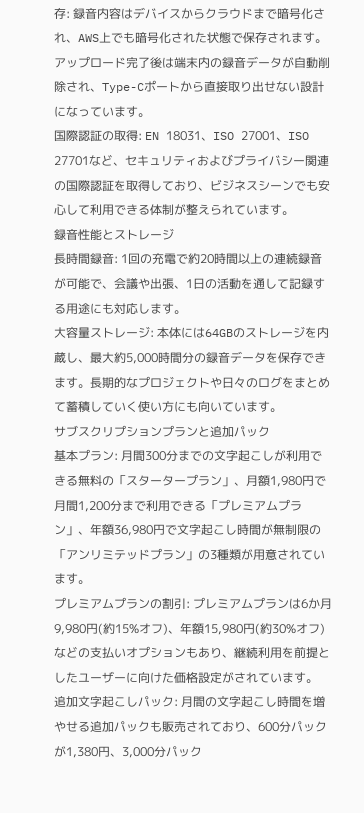存: 録音内容はデバイスからクラウドまで暗号化され、AWS上でも暗号化された状態で保存されます。アップロード完了後は端末内の録音データが自動削除され、Type-Cポートから直接取り出せない設計になっています。
国際認証の取得: EN 18031、ISO 27001、ISO 27701など、セキュリティおよびプライバシー関連の国際認証を取得しており、ビジネスシーンでも安心して利用できる体制が整えられています。
録音性能とストレージ
長時間録音: 1回の充電で約20時間以上の連続録音が可能で、会議や出張、1日の活動を通して記録する用途にも対応します。
大容量ストレージ: 本体には64GBのストレージを内蔵し、最大約5,000時間分の録音データを保存できます。長期的なプロジェクトや日々のログをまとめて蓄積していく使い方にも向いています。
サブスクリプションプランと追加パック
基本プラン: 月間300分までの文字起こしが利用できる無料の「スタータープラン」、月額1,980円で月間1,200分まで利用できる「プレミアムプラン」、年額36,980円で文字起こし時間が無制限の「アンリミテッドプラン」の3種類が用意されています。
プレミアムプランの割引: プレミアムプランは6か月9,980円(約15%オフ)、年額15,980円(約30%オフ)などの支払いオプションもあり、継続利用を前提としたユーザーに向けた価格設定がされています。
追加文字起こしパック: 月間の文字起こし時間を増やせる追加パックも販売されており、600分パックが1,380円、3,000分パック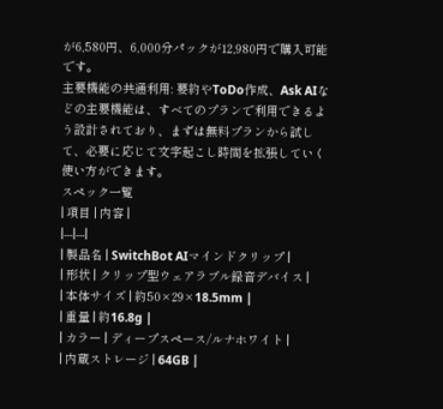が6,580円、6,000分パックが12,980円で購入可能です。
主要機能の共通利用: 要約やToDo作成、Ask AIなどの主要機能は、すべてのプランで利用できるよう設計されており、まずは無料プランから試して、必要に応じて文字起こし時間を拡張していく使い方ができます。
スペック一覧
| 項目 | 内容 |
|---|---|
| 製品名 | SwitchBot AIマインドクリップ |
| 形状 | クリップ型ウェアラブル録音デバイス |
| 本体サイズ | 約50×29×18.5mm |
| 重量 | 約16.8g |
| カラー | ディープスペース/ルナホワイト |
| 内蔵ストレージ | 64GB |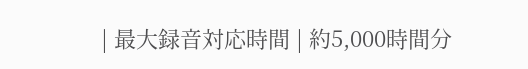| 最大録音対応時間 | 約5,000時間分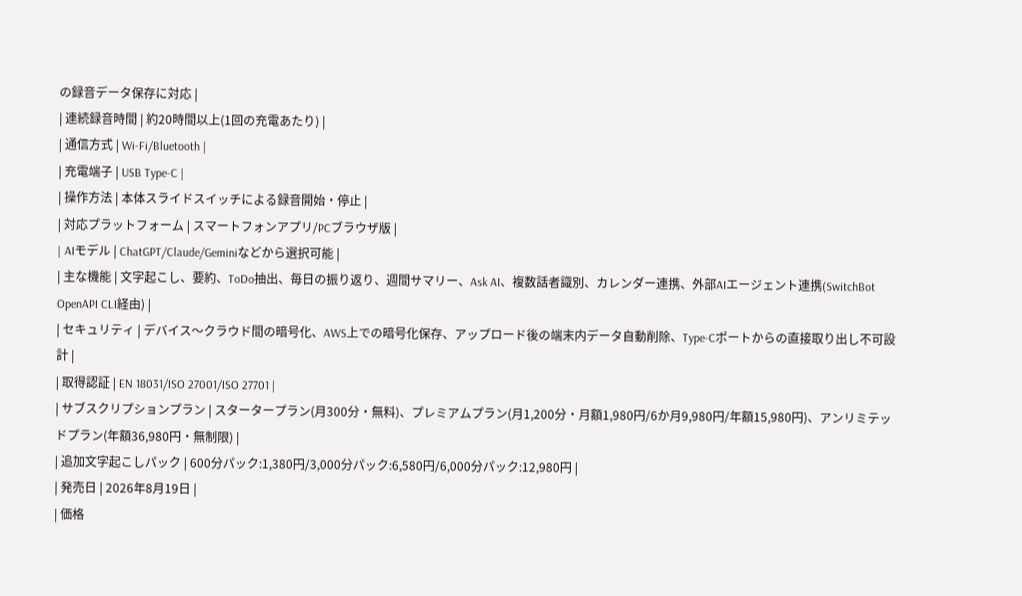の録音データ保存に対応 |
| 連続録音時間 | 約20時間以上(1回の充電あたり) |
| 通信方式 | Wi-Fi/Bluetooth |
| 充電端子 | USB Type-C |
| 操作方法 | 本体スライドスイッチによる録音開始・停止 |
| 対応プラットフォーム | スマートフォンアプリ/PCブラウザ版 |
| AIモデル | ChatGPT/Claude/Geminiなどから選択可能 |
| 主な機能 | 文字起こし、要約、ToDo抽出、毎日の振り返り、週間サマリー、Ask AI、複数話者識別、カレンダー連携、外部AIエージェント連携(SwitchBot OpenAPI CLI経由) |
| セキュリティ | デバイス〜クラウド間の暗号化、AWS上での暗号化保存、アップロード後の端末内データ自動削除、Type-Cポートからの直接取り出し不可設計 |
| 取得認証 | EN 18031/ISO 27001/ISO 27701 |
| サブスクリプションプラン | スタータープラン(月300分・無料)、プレミアムプラン(月1,200分・月額1,980円/6か月9,980円/年額15,980円)、アンリミテッドプラン(年額36,980円・無制限) |
| 追加文字起こしパック | 600分パック:1,380円/3,000分パック:6,580円/6,000分パック:12,980円 |
| 発売日 | 2026年8月19日 |
| 価格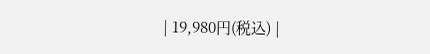| 19,980円(税込) |